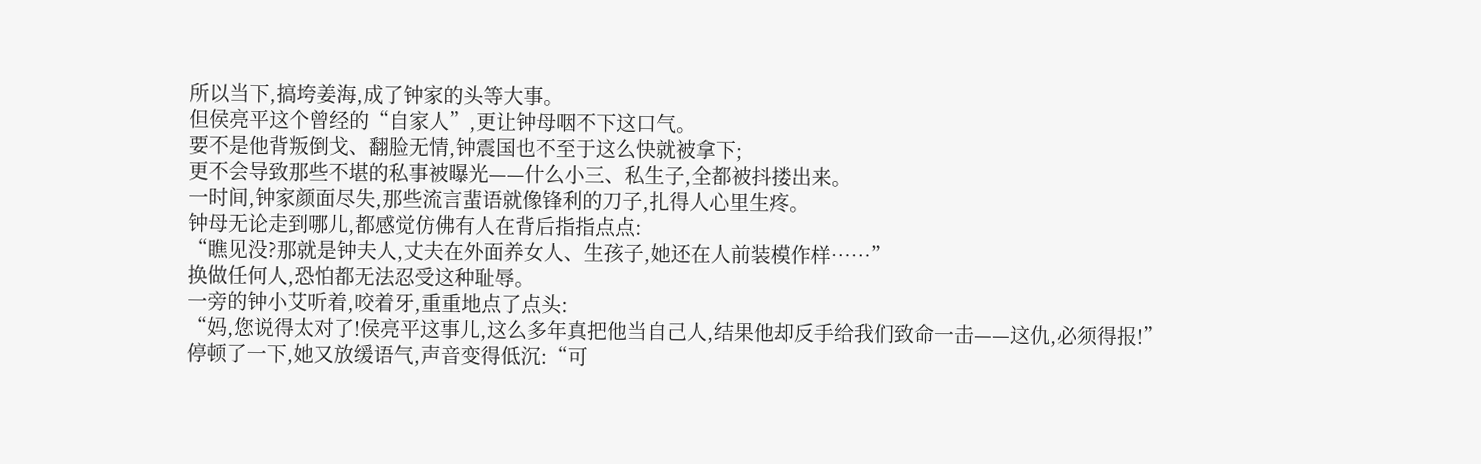所以当下,搞垮姜海,成了钟家的头等大事。
但侯亮平这个曾经的“自家人”,更让钟母咽不下这口气。
要不是他背叛倒戈、翻脸无情,钟震国也不至于这么快就被拿下;
更不会导致那些不堪的私事被曝光——什么小三、私生子,全都被抖搂出来。
一时间,钟家颜面尽失,那些流言蜚语就像锋利的刀子,扎得人心里生疼。
钟母无论走到哪儿,都感觉仿佛有人在背后指指点点:
“瞧见没?那就是钟夫人,丈夫在外面养女人、生孩子,她还在人前装模作样……”
换做任何人,恐怕都无法忍受这种耻辱。
一旁的钟小艾听着,咬着牙,重重地点了点头:
“妈,您说得太对了!侯亮平这事儿,这么多年真把他当自己人,结果他却反手给我们致命一击——这仇,必须得报!”
停顿了一下,她又放缓语气,声音变得低沉:“可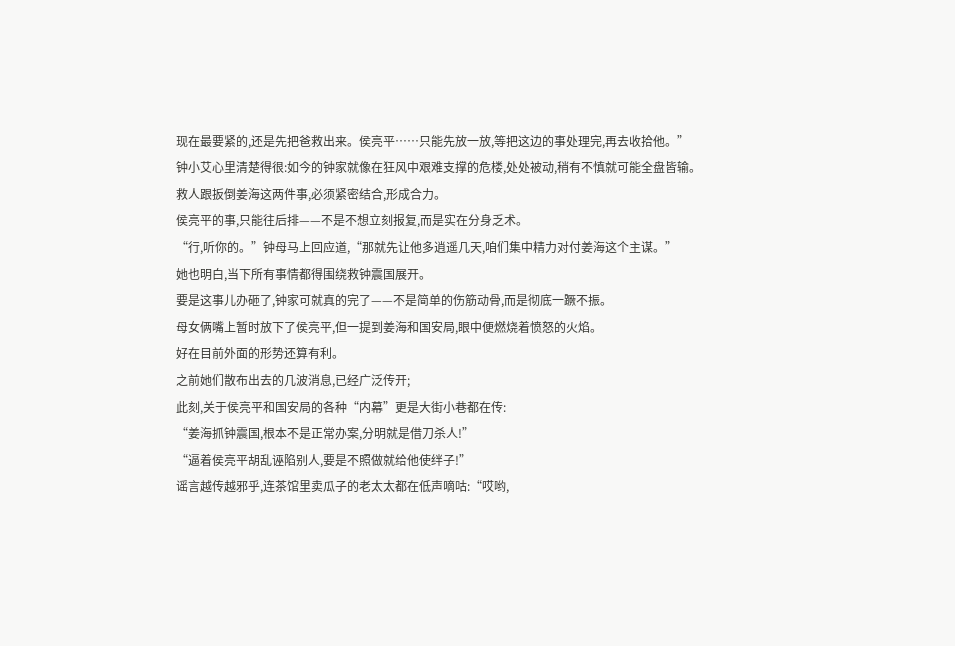现在最要紧的,还是先把爸救出来。侯亮平……只能先放一放,等把这边的事处理完,再去收拾他。”
钟小艾心里清楚得很:如今的钟家就像在狂风中艰难支撑的危楼,处处被动,稍有不慎就可能全盘皆输。
救人跟扳倒姜海这两件事,必须紧密结合,形成合力。
侯亮平的事,只能往后排——不是不想立刻报复,而是实在分身乏术。
“行,听你的。”钟母马上回应道,“那就先让他多逍遥几天,咱们集中精力对付姜海这个主谋。”
她也明白,当下所有事情都得围绕救钟震国展开。
要是这事儿办砸了,钟家可就真的完了——不是简单的伤筋动骨,而是彻底一蹶不振。
母女俩嘴上暂时放下了侯亮平,但一提到姜海和国安局,眼中便燃烧着愤怒的火焰。
好在目前外面的形势还算有利。
之前她们散布出去的几波消息,已经广泛传开;
此刻,关于侯亮平和国安局的各种“内幕”更是大街小巷都在传:
“姜海抓钟震国,根本不是正常办案,分明就是借刀杀人!”
“逼着侯亮平胡乱诬陷别人,要是不照做就给他使绊子!”
谣言越传越邪乎,连茶馆里卖瓜子的老太太都在低声嘀咕:“哎哟,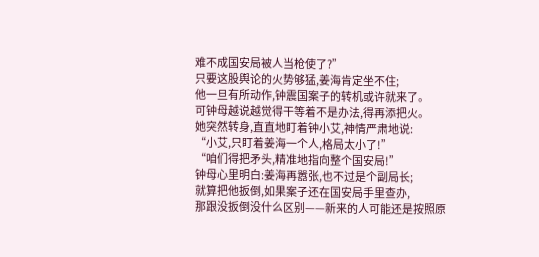难不成国安局被人当枪使了?”
只要这股舆论的火势够猛,姜海肯定坐不住;
他一旦有所动作,钟震国案子的转机或许就来了。
可钟母越说越觉得干等着不是办法,得再添把火。
她突然转身,直直地盯着钟小艾,神情严肃地说:
“小艾,只盯着姜海一个人,格局太小了!”
“咱们得把矛头,精准地指向整个国安局!”
钟母心里明白:姜海再嚣张,也不过是个副局长;
就算把他扳倒,如果案子还在国安局手里查办,
那跟没扳倒没什么区别——新来的人可能还是按照原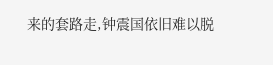来的套路走,钟震国依旧难以脱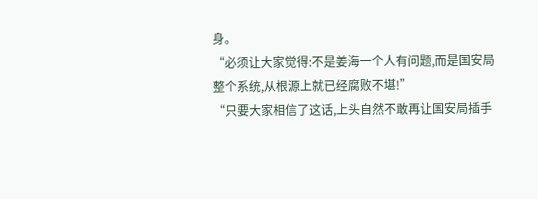身。
“必须让大家觉得:不是姜海一个人有问题,而是国安局整个系统,从根源上就已经腐败不堪!”
“只要大家相信了这话,上头自然不敢再让国安局插手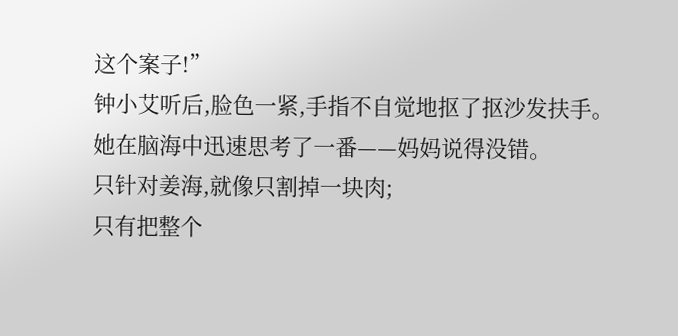这个案子!”
钟小艾听后,脸色一紧,手指不自觉地抠了抠沙发扶手。
她在脑海中迅速思考了一番——妈妈说得没错。
只针对姜海,就像只割掉一块肉;
只有把整个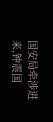国安局牵涉进来,钟震国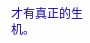才有真正的生机。